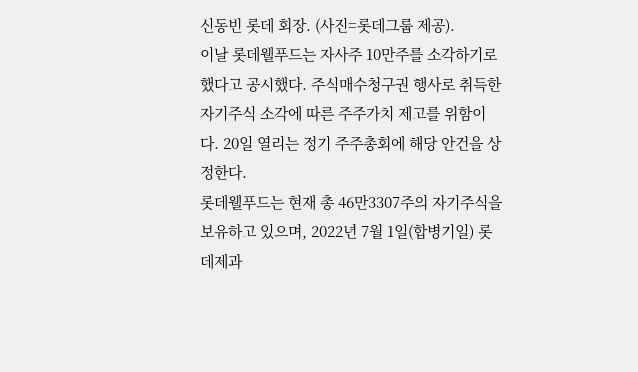신동빈 롯데 회장. (사진=롯데그룹 제공).
이날 롯데웰푸드는 자사주 10만주를 소각하기로 했다고 공시했다. 주식매수청구권 행사로 취득한 자기주식 소각에 따른 주주가치 제고를 위함이다. 20일 열리는 정기 주주총회에 해당 안건을 상정한다.
롯데웰푸드는 현재 총 46만3307주의 자기주식을 보유하고 있으며, 2022년 7월 1일(합병기일) 롯데제과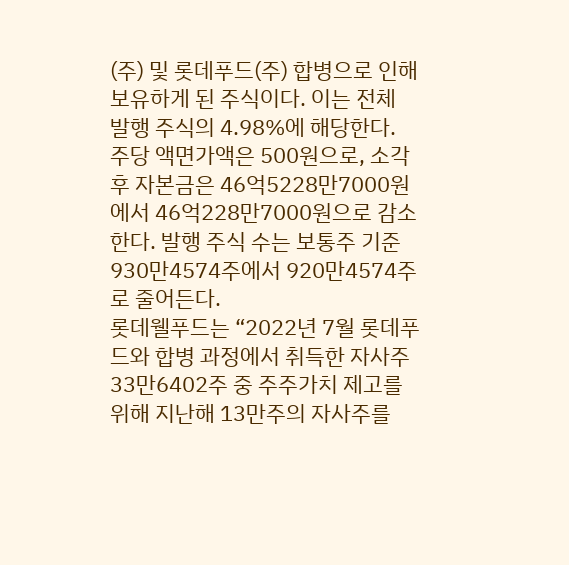(주) 및 롯데푸드(주) 합병으로 인해 보유하게 된 주식이다. 이는 전체 발행 주식의 4.98%에 해당한다.
주당 액면가액은 500원으로, 소각 후 자본금은 46억5228만7000원에서 46억228만7000원으로 감소한다. 발행 주식 수는 보통주 기준 930만4574주에서 920만4574주로 줄어든다.
롯데웰푸드는 “2022년 7월 롯데푸드와 합병 과정에서 취득한 자사주 33만6402주 중 주주가치 제고를 위해 지난해 13만주의 자사주를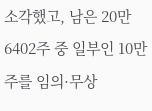소각했고, 남은 20만6402주 중 일부인 10만주를 임의·무상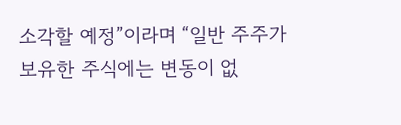소각할 예정”이라며 “일반 주주가 보유한 주식에는 변동이 없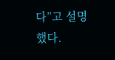다”고 설명했다.